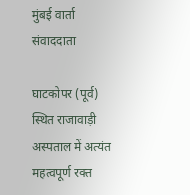मुंबई वार्ता संवाददाता

घाटकोपर (पूर्व) स्थित राजावाड़ी अस्पताल में अत्यंत महत्वपूर्ण रक्त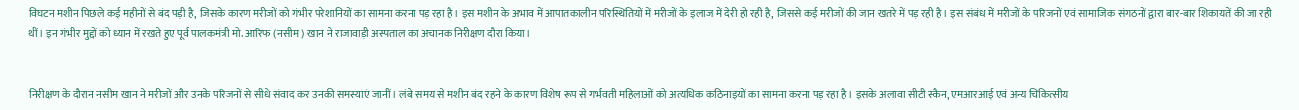विघटन मशीन पिछले कई महीनों से बंद पड़ी है, जिसके कारण मरीजों को गंभीर परेशानियों का सामना करना पड़ रहा है। इस मशीन के अभाव में आपातकालीन परिस्थितियों में मरीजों के इलाज में देरी हो रही है, जिससे कई मरीजों की जान खतरे में पड़ रही है। इस संबंध में मरीजों के परिजनों एवं सामाजिक संगठनों द्वारा बार-बार शिकायतें की जा रही थीं। इन गंभीर मुद्दों को ध्यान में रखते हुए पूर्व पालकमंत्री मो. आरिफ (नसीम) खान ने राजावाड़ी अस्पताल का अचानक निरीक्षण दौरा किया।


निरीक्षण के दौरान नसीम खान ने मरीजों और उनके परिजनों से सीधे संवाद कर उनकी समस्याएं जानीं। लंबे समय से मशीन बंद रहने के कारण विशेष रूप से गर्भवती महिलाओं को अत्यधिक कठिनाइयों का सामना करना पड़ रहा है। इसके अलावा सीटी स्कैन, एमआरआई एवं अन्य चिकित्सीय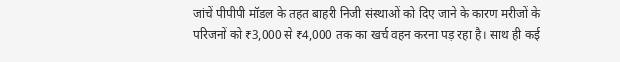जांचें पीपीपी मॉडल के तहत बाहरी निजी संस्थाओं को दिए जाने के कारण मरीजों के परिजनों को ₹3,000 से ₹4,000 तक का खर्च वहन करना पड़ रहा है। साथ ही कई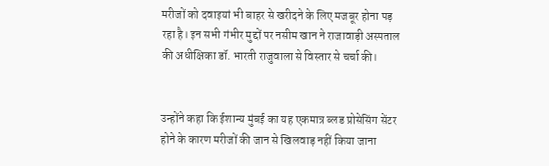मरीजों को दवाइयां भी बाहर से खरीदने के लिए मजबूर होना पड़ रहा है। इन सभी गंभीर मुद्दों पर नसीम खान ने राजावाड़ी अस्पताल की अधीक्षिका डॉ. भारती राजुवाला से विस्तार से चर्चा की।


उन्होंने कहा कि ईशान्य मुंबई का यह एकमात्र ब्लड प्रोसेसिंग सेंटर होने के कारण मरीजों की जान से खिलवाड़ नहीं किया जाना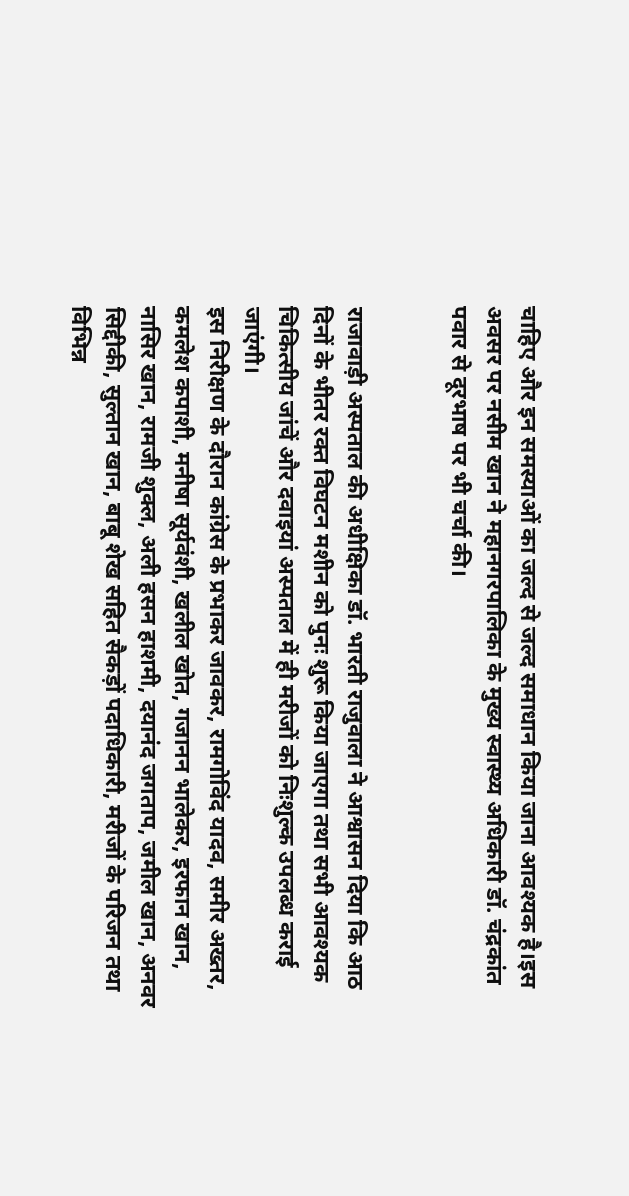चाहिए और इन समस्याओं का जल्द से जल्द समाधान किया जाना आवश्यक है।इस अवसर पर नसीम खान ने महानगरपालिका के मुख्य स्वास्थ्य अधिकारी डॉ. चंद्रकांत पवार से दूरभाष पर भी चर्चा की।


राजावाड़ी अस्पताल की अधीक्षिका डॉ. भारती राजुवाला ने आश्वासन दिया कि आठ दिनों के भीतर रक्त विघटन मशीन को पुनः शुरू किया जाएगा तथा सभी आवश्यक चिकित्सीय जांचें और दवाइयां अस्पताल में ही मरीजों को निःशुल्क उपलब्ध कराई जाएंगी।
इस निरीक्षण के दौरान कांग्रेस के प्रभाकर जावकर, रामगोविंद यादव, समीर अख्तर, कमलेश कपाशी, मनीषा सूर्यवंशी, खलील खोत, गजानन भालेकर, इरफान खान, नासिर खान, रामजी शुक्ल, अली हसन हाशमी, दयानंद जगताप, जमील खान, अनवर सिद्दीकी, सुल्तान खान, बाबू शेख सहित सैकड़ों पदाधिकारी, मरीजों के परिजन तथा विभिन्न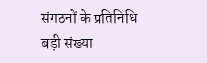संगठनों के प्रतिनिधि बड़ी संख्या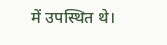में उपस्थित थे।